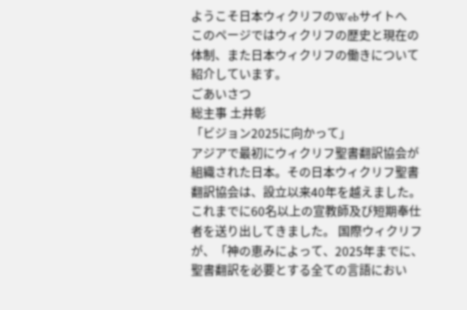ようこそ日本ウィクリフのWebサイトへ
このページではウィクリフの歴史と現在の体制、また日本ウィクリフの働きについて紹介しています。
ごあいさつ
総主事 土井彰
「ビジョン2025に向かって」
アジアで最初にウィクリフ聖書翻訳協会が組織された日本。その日本ウィクリフ聖書翻訳協会は、設立以来40年を越えました。これまでに60名以上の宣教師及び短期奉仕者を送り出してきました。 国際ウィクリフが、「神の恵みによって、2025年までに、聖書翻訳を必要とする全ての言語におい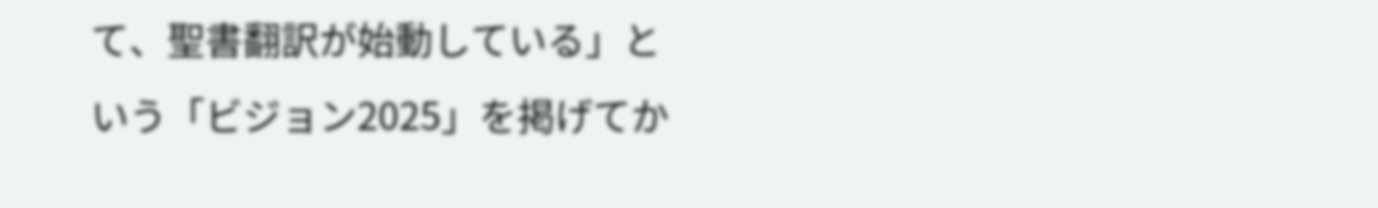て、聖書翻訳が始動している」という「ビジョン2025」を掲げてか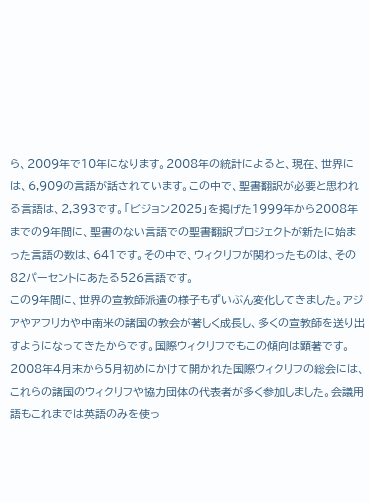ら、2009年で10年になります。2008年の統計によると、現在、世界には、6,909の言語が話されています。この中で、聖書翻訳が必要と思われる言語は、2,393です。「ビジョン2025」を掲げた1999年から2008年までの9年間に、聖書のない言語での聖書翻訳プロジェクトが新たに始まった言語の数は、641です。その中で、ウィクリフが関わったものは、その82パーセントにあたる526言語です。
この9年間に、世界の宣教師派遣の様子もずいぶん変化してきました。アジアやアフリカや中南米の諸国の教会が著しく成長し、多くの宣教師を送り出すようになってきたからです。国際ウィクリフでもこの傾向は顕著です。2008年4月末から5月初めにかけて開かれた国際ウィクリフの総会には、これらの諸国のウィクリフや協力団体の代表者が多く参加しました。会議用語もこれまでは英語のみを使っ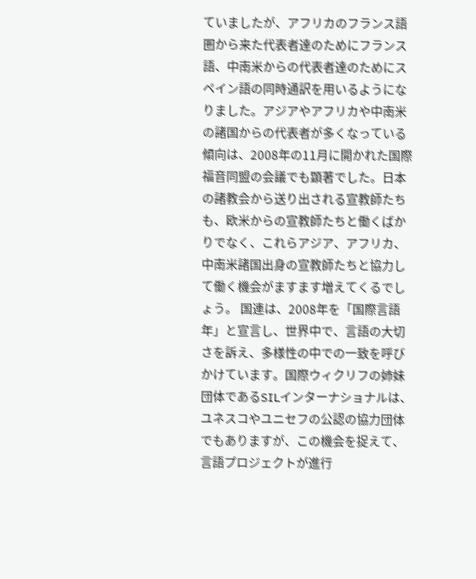ていましたが、アフリカのフランス語圏から来た代表者達のためにフランス語、中南米からの代表者達のためにスペイン語の同時通訳を用いるようになりました。アジアやアフリカや中南米の諸国からの代表者が多くなっている傾向は、2008年の11月に開かれた国際福音同盟の会議でも顕著でした。日本の諸教会から送り出される宣教師たちも、欧米からの宣教師たちと働くばかりでなく、これらアジア、アフリカ、中南米諸国出身の宣教師たちと協力して働く機会がますます増えてくるでしょう。 国連は、2008年を「国際言語年」と宣言し、世界中で、言語の大切さを訴え、多様性の中での一致を呼びかけています。国際ウィクリフの姉妹団体であるSILインターナショナルは、ユネスコやユニセフの公認の協力団体でもありますが、この機会を捉えて、言語プロジェクトが進行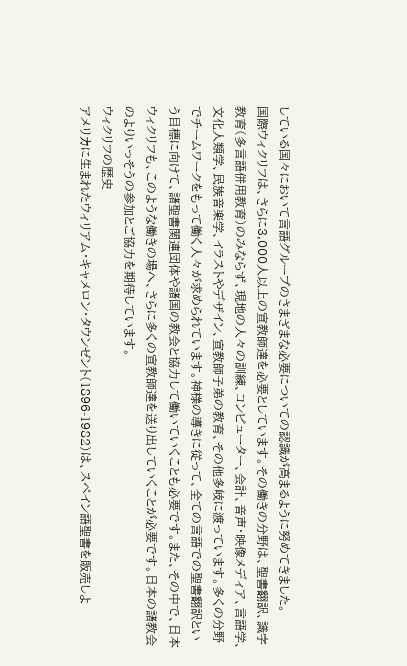している国々において言語グループのさまざまな必要についての認識が高まるように努めてきました。
国際ウィクリフは、さらに3,000人以上の宣教師達を必要としています。その働きの分野は、聖書翻訳、識字教育(多言語併用教育)のみならず、現地の人々の訓練、コンピューター、会計、音声・映像メディア、言語学、文化人類学、民族音楽学、イラストやデザイン、宣教師子弟の教育、その他多岐に渡っています。多くの分野でチームワークをもって働く人々が求められています。神様の導きに従って、全ての言語での聖書翻訳という目標に向けて、諸聖書関連団体や諸国の教会と協力して働いていくことも必要です。また、その中で、日本ウィクリフも、このような働きの場へ、さらに多くの宣教師達を送り出していくことが必要です。日本の諸教会のよりいっそうの参加とご協力を期待しています。
ウィクリフの歴史
アメリカに生まれたウィリアム・キャメロン・タウンゼント(1896-1982)は、スペイン語聖書を販売しよ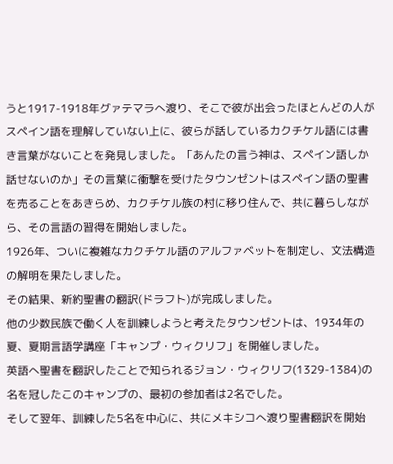うと1917-1918年グァテマラへ渡り、そこで彼が出会ったほとんどの人がスペイン語を理解していない上に、彼らが話しているカクチケル語には書き言葉がないことを発見しました。「あんたの言う神は、スペイン語しか話せないのか」その言葉に衝撃を受けたタウンゼントはスペイン語の聖書を売ることをあきらめ、カクチケル族の村に移り住んで、共に暮らしながら、その言語の習得を開始しました。
1926年、ついに複雑なカクチケル語のアルファベットを制定し、文法構造の解明を果たしました。
その結果、新約聖書の翻訳(ドラフト)が完成しました。
他の少数民族で働く人を訓練しようと考えたタウンゼントは、1934年の夏、夏期言語学講座「キャンプ・ウィクリフ」を開催しました。
英語へ聖書を翻訳したことで知られるジョン・ウィクリフ(1329-1384)の名を冠したこのキャンプの、最初の参加者は2名でした。
そして翌年、訓練した5名を中心に、共にメキシコへ渡り聖書翻訳を開始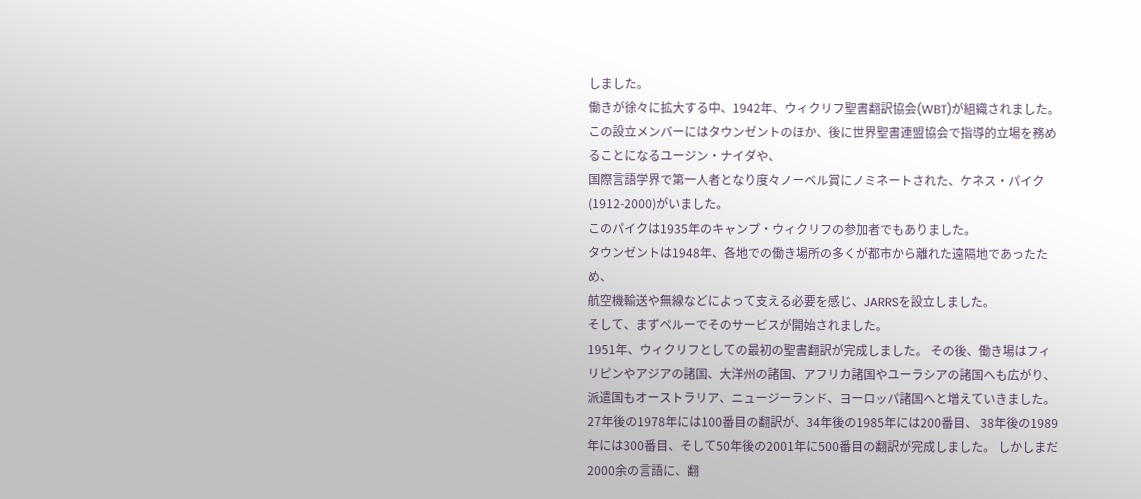しました。
働きが徐々に拡大する中、1942年、ウィクリフ聖書翻訳協会(WBT)が組織されました。
この設立メンバーにはタウンゼントのほか、後に世界聖書連盟協会で指導的立場を務めることになるユージン・ナイダや、
国際言語学界で第一人者となり度々ノーベル賞にノミネートされた、ケネス・パイク(1912-2000)がいました。
このパイクは1935年のキャンプ・ウィクリフの参加者でもありました。
タウンゼントは1948年、各地での働き場所の多くが都市から離れた遠隔地であったため、
航空機輸送や無線などによって支える必要を感じ、JARRSを設立しました。
そして、まずペルーでそのサービスが開始されました。
1951年、ウィクリフとしての最初の聖書翻訳が完成しました。 その後、働き場はフィリピンやアジアの諸国、大洋州の諸国、アフリカ諸国やユーラシアの諸国へも広がり、 派遣国もオーストラリア、ニュージーランド、ヨーロッパ諸国へと増えていきました。 27年後の1978年には100番目の翻訳が、34年後の1985年には200番目、 38年後の1989年には300番目、そして50年後の2001年に500番目の翻訳が完成しました。 しかしまだ2000余の言語に、翻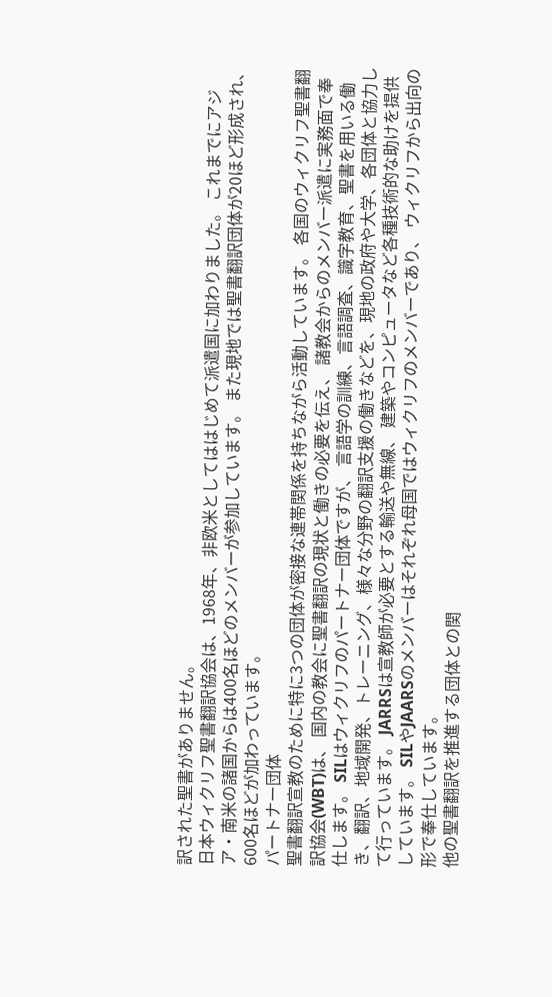訳された聖書がありません。
日本ウィクリフ聖書翻訳協会は、1968年、非欧米としてははじめて派遣国に加わりました。 これまでにアジア・南米の諸国からは400名ほどのメンバーが参加しています。 また現地では聖書翻訳団体が20ほど形成され、600名ほどが加わっています。
パートナー団体
聖書翻訳宣教のために特に3つの団体が密接な連帯関係を持ちながら活動しています。 各国のウィクリフ聖書翻訳協会(WBT)は、 国内の教会に聖書翻訳の現状と働きの必要を伝え、 諸教会からのメンバー派遣に実務面で奉仕します。 SILはウィクリフのパートナー団体ですが、 言語学の訓練、言語調査、識字教育、聖書を用いる働き、翻訳、地域開発、トレーニング、様々な分野の翻訳支援の働きなどを、現地の政府や大学、各団体と協力して行っています。 JARRSは宣教師が必要とする輸送や無線、 建築やコンピュータなど各種技術的な助けを提供しています。 SILやJAARSのメンバーはそれぞれ母国ではウィクリフのメンバーであり、 ウィクリフから出向の形で奉仕しています。
他の聖書翻訳を推進する団体との関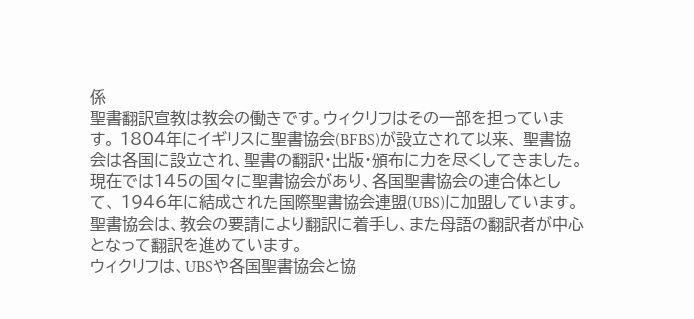係
聖書翻訳宣教は教会の働きです。ウィクリフはその一部を担っています。 1804年にイギリスに聖書協会(BFBS)が設立されて以来、 聖書協会は各国に設立され、聖書の翻訳・出版・頒布に力を尽くしてきました。 現在では145の国々に聖書協会があり、各国聖書協会の連合体として、 1946年に結成された国際聖書協会連盟(UBS)に加盟しています。 聖書協会は、教会の要請により翻訳に着手し、また母語の翻訳者が中心となって翻訳を進めています。
ウィクリフは、UBSや各国聖書協会と協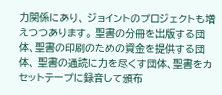力関係にあり、 ジョイントのプロジェクトも増えつつあります。 聖書の分冊を出版する団体、聖書の印刷のための資金を提供する団体、 聖書の通読に力を尽くす団体、聖書をカセットテープに録音して頒布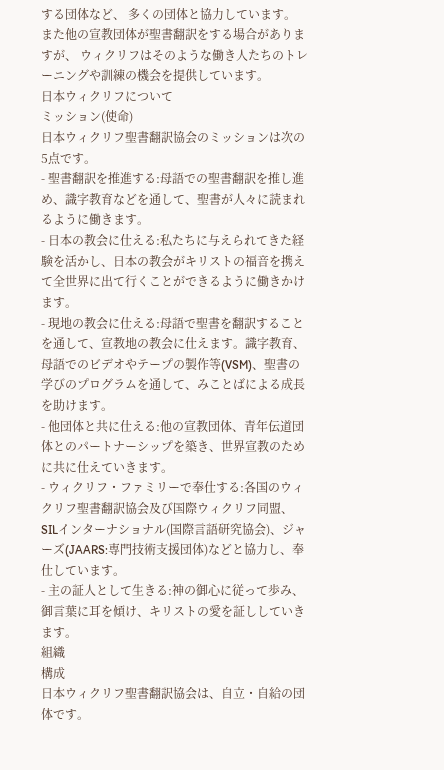する団体など、 多くの団体と協力しています。
また他の宣教団体が聖書翻訳をする場合がありますが、 ウィクリフはそのような働き人たちのトレーニングや訓練の機会を提供しています。
日本ウィクリフについて
ミッション(使命)
日本ウィクリフ聖書翻訳協会のミッションは次の5点です。
- 聖書翻訳を推進する:母語での聖書翻訳を推し進め、識字教育などを通して、聖書が人々に読まれるように働きます。
- 日本の教会に仕える:私たちに与えられてきた経験を活かし、日本の教会がキリストの福音を携えて全世界に出て行くことができるように働きかけます。
- 現地の教会に仕える:母語で聖書を翻訳することを通して、宣教地の教会に仕えます。識字教育、母語でのビデオやテープの製作等(VSM)、聖書の学びのプログラムを通して、みことばによる成長を助けます。
- 他団体と共に仕える:他の宣教団体、青年伝道団体とのパートナーシップを築き、世界宣教のために共に仕えていきます。
- ウィクリフ・ファミリーで奉仕する:各国のウィクリフ聖書翻訳協会及び国際ウィクリフ同盟、SILインターナショナル(国際言語研究協会)、ジャーズ(JAARS:専門技術支援団体)などと協力し、奉仕しています。
- 主の証人として生きる:神の御心に従って歩み、御言葉に耳を傾け、キリストの愛を証ししていきます。
組織
構成
日本ウィクリフ聖書翻訳協会は、自立・自給の団体です。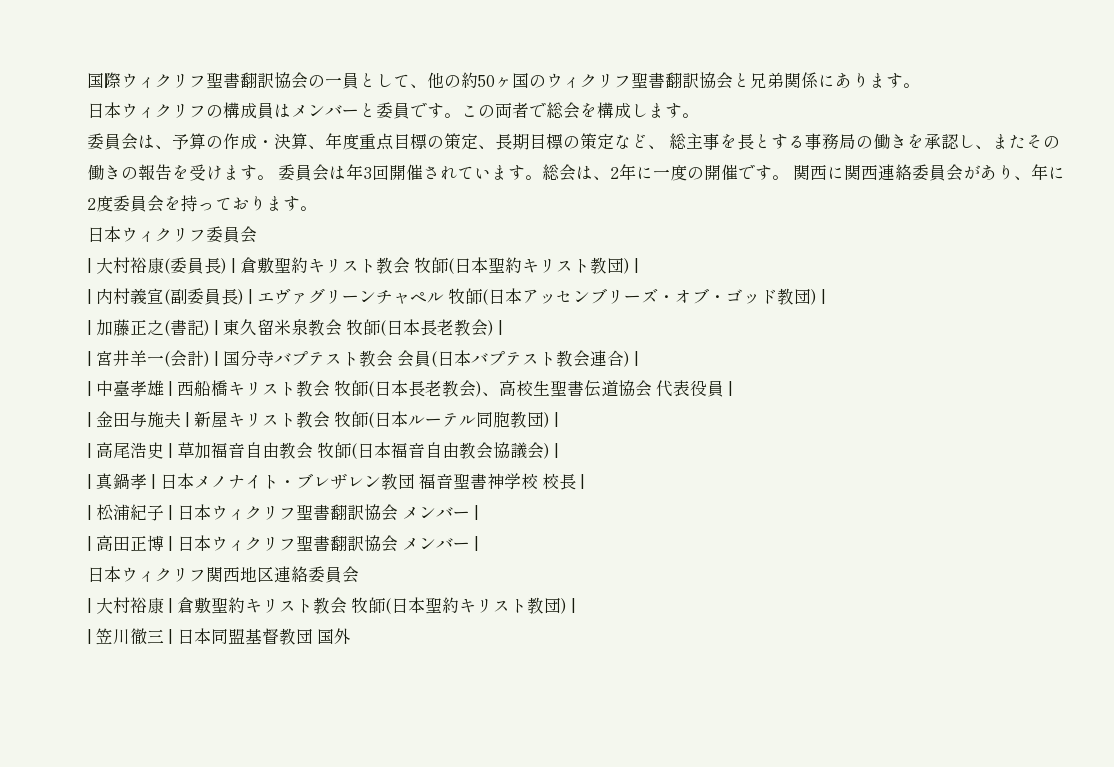国際ウィクリフ聖書翻訳協会の一員として、他の約50ヶ国のウィクリフ聖書翻訳協会と兄弟関係にあります。
日本ウィクリフの構成員はメンバーと委員です。この両者で総会を構成します。
委員会は、予算の作成・決算、年度重点目標の策定、長期目標の策定など、 総主事を長とする事務局の働きを承認し、またその働きの報告を受けます。 委員会は年3回開催されています。総会は、2年に一度の開催です。 関西に関西連絡委員会があり、年に2度委員会を持っております。
日本ウィクリフ委員会
| 大村裕康(委員長) | 倉敷聖約キリスト教会 牧師(日本聖約キリスト教団) |
| 内村義宣(副委員長) | エヴァグリーンチャペル 牧師(日本アッセンブリーズ・オブ・ゴッド教団) |
| 加藤正之(書記) | 東久留米泉教会 牧師(日本長老教会) |
| 宮井羊一(会計) | 国分寺バプテスト教会 会員(日本バプテスト教会連合) |
| 中臺孝雄 | 西船橋キリスト教会 牧師(日本長老教会)、高校生聖書伝道協会 代表役員 |
| 金田与施夫 | 新屋キリスト教会 牧師(日本ルーテル同胞教団) |
| 高尾浩史 | 草加福音自由教会 牧師(日本福音自由教会協議会) |
| 真鍋孝 | 日本メノナイト・ブレザレン教団 福音聖書神学校 校長 |
| 松浦紀子 | 日本ウィクリフ聖書翻訳協会 メンバー |
| 高田正博 | 日本ウィクリフ聖書翻訳協会 メンバー |
日本ウィクリフ関西地区連絡委員会
| 大村裕康 | 倉敷聖約キリスト教会 牧師(日本聖約キリスト教団) |
| 笠川徹三 | 日本同盟基督教団 国外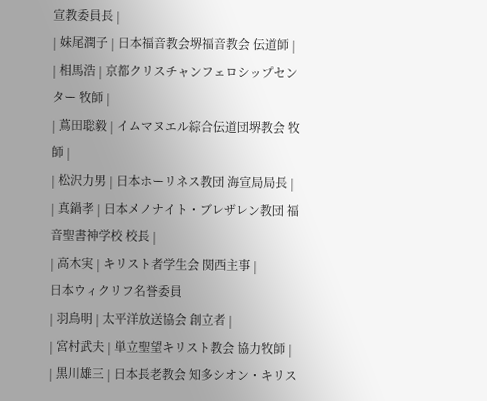宣教委員長 |
| 妹尾潤子 | 日本福音教会堺福音教会 伝道師 |
| 相馬浩 | 京都クリスチャンフェロシップセンター 牧師 |
| 蔦田聡毅 | イムマヌエル綜合伝道団堺教会 牧師 |
| 松沢力男 | 日本ホーリネス教団 海宣局局長 |
| 真鍋孝 | 日本メノナイト・ブレザレン教団 福音聖書神学校 校長 |
| 高木実 | キリスト者学生会 関西主事 |
日本ウィクリフ名誉委員
| 羽鳥明 | 太平洋放送協会 創立者 |
| 宮村武夫 | 単立聖望キリスト教会 協力牧師 |
| 黒川雄三 | 日本長老教会 知多シオン・キリス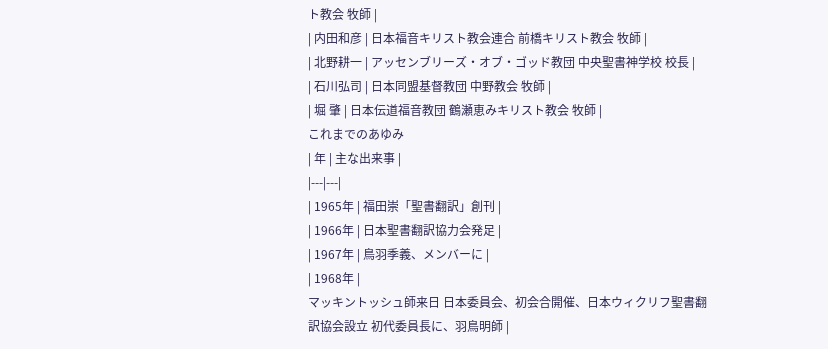ト教会 牧師 |
| 内田和彦 | 日本福音キリスト教会連合 前橋キリスト教会 牧師 |
| 北野耕一 | アッセンブリーズ・オブ・ゴッド教団 中央聖書神学校 校長 |
| 石川弘司 | 日本同盟基督教団 中野教会 牧師 |
| 堀 肇 | 日本伝道福音教団 鶴瀬恵みキリスト教会 牧師 |
これまでのあゆみ
| 年 | 主な出来事 |
|---|---|
| 1965年 | 福田崇「聖書翻訳」創刊 |
| 1966年 | 日本聖書翻訳協力会発足 |
| 1967年 | 鳥羽季義、メンバーに |
| 1968年 |
マッキントッシュ師来日 日本委員会、初会合開催、日本ウィクリフ聖書翻訳協会設立 初代委員長に、羽鳥明師 |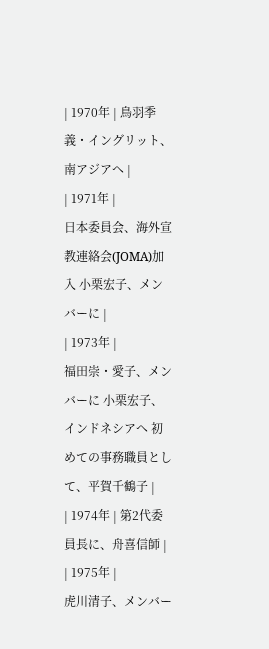| 1970年 | 鳥羽季義・イングリット、南アジアへ |
| 1971年 |
日本委員会、海外宣教連絡会(JOMA)加入 小栗宏子、メンバーに |
| 1973年 |
福田崇・愛子、メンバーに 小栗宏子、インドネシアへ 初めての事務職員として、平賀千鶴子 |
| 1974年 | 第2代委員長に、舟喜信師 |
| 1975年 |
虎川清子、メンバー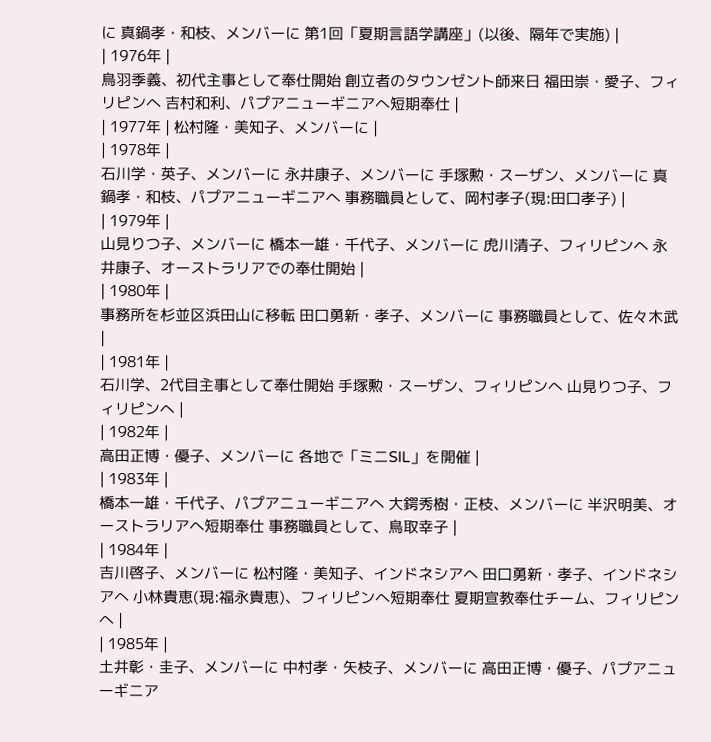に 真鍋孝・和枝、メンバーに 第1回「夏期言語学講座」(以後、隔年で実施) |
| 1976年 |
鳥羽季義、初代主事として奉仕開始 創立者のタウンゼント師来日 福田崇・愛子、フィリピンへ 吉村和利、パプアニューギニアへ短期奉仕 |
| 1977年 | 松村隆・美知子、メンバーに |
| 1978年 |
石川学・英子、メンバーに 永井康子、メンバーに 手塚勲・スーザン、メンバーに 真鍋孝・和枝、パプアニューギニアへ 事務職員として、岡村孝子(現:田口孝子) |
| 1979年 |
山見りつ子、メンバーに 橋本一雄・千代子、メンバーに 虎川清子、フィリピンへ 永井康子、オーストラリアでの奉仕開始 |
| 1980年 |
事務所を杉並区浜田山に移転 田口勇新・孝子、メンバーに 事務職員として、佐々木武 |
| 1981年 |
石川学、2代目主事として奉仕開始 手塚勲・スーザン、フィリピンへ 山見りつ子、フィリピンへ |
| 1982年 |
高田正博・優子、メンバーに 各地で「ミニSIL」を開催 |
| 1983年 |
橋本一雄・千代子、パプアニューギニアへ 大鍔秀樹・正枝、メンバーに 半沢明美、オーストラリアへ短期奉仕 事務職員として、鳥取幸子 |
| 1984年 |
吉川啓子、メンバーに 松村隆・美知子、インドネシアへ 田口勇新・孝子、インドネシアへ 小林貴恵(現:福永貴恵)、フィリピンへ短期奉仕 夏期宣教奉仕チーム、フィリピンへ |
| 1985年 |
土井彰・圭子、メンバーに 中村孝・矢枝子、メンバーに 高田正博・優子、パプアニューギニア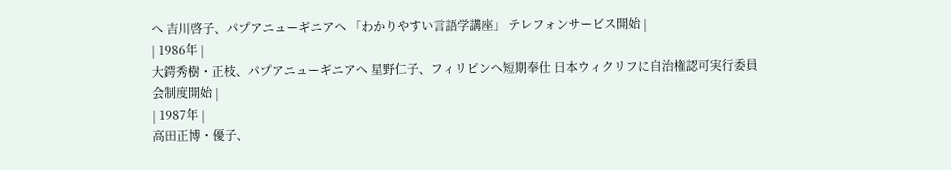へ 吉川啓子、パプアニューギニアへ 「わかりやすい言語学講座」 テレフォンサービス開始 |
| 1986年 |
大鍔秀樹・正枝、パプアニューギニアへ 星野仁子、フィリピンへ短期奉仕 日本ウィクリフに自治権認可実行委員会制度開始 |
| 1987年 |
高田正博・優子、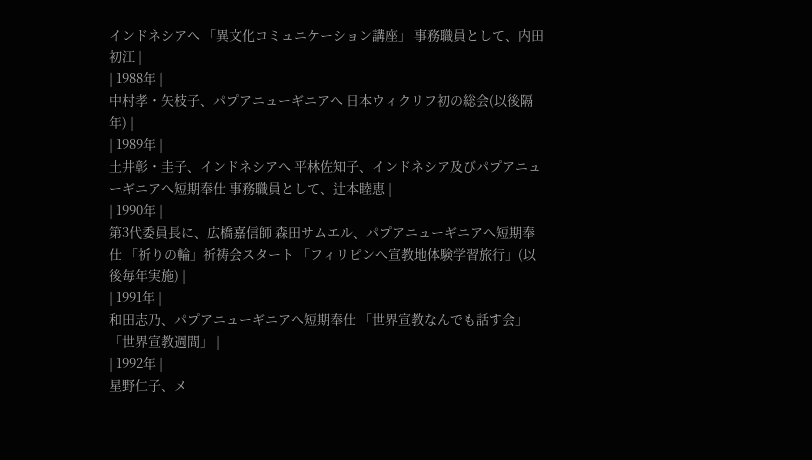インドネシアへ 「異文化コミュニケーション講座」 事務職員として、内田初江 |
| 1988年 |
中村孝・矢枝子、パプアニューギニアへ 日本ウィクリフ初の総会(以後隔年) |
| 1989年 |
土井彰・圭子、インドネシアへ 平林佐知子、インドネシア及びパプアニューギニアへ短期奉仕 事務職員として、辻本睦恵 |
| 1990年 |
第3代委員長に、広橋嘉信師 森田サムエル、パプアニューギニアへ短期奉仕 「祈りの輪」祈祷会スタート 「フィリピンへ宣教地体験学習旅行」(以後毎年実施) |
| 1991年 |
和田志乃、パプアニューギニアへ短期奉仕 「世界宣教なんでも話す会」 「世界宣教週間」 |
| 1992年 |
星野仁子、メ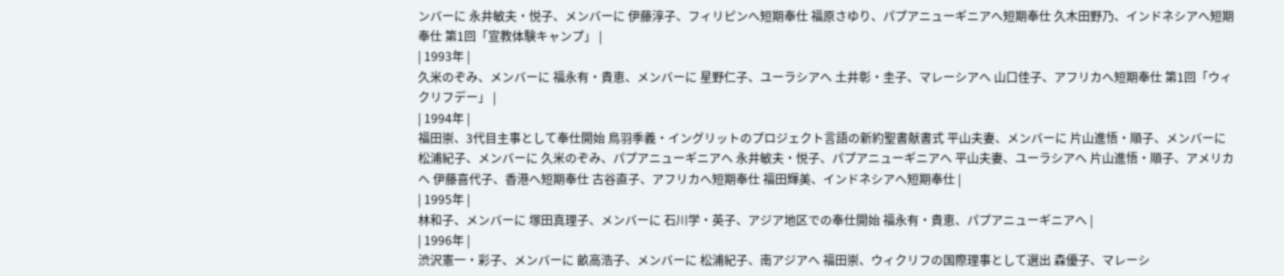ンバーに 永井敏夫・悦子、メンバーに 伊藤淳子、フィリピンへ短期奉仕 福原さゆり、パプアニューギニアへ短期奉仕 久木田野乃、インドネシアへ短期奉仕 第1回「宣教体験キャンプ」 |
| 1993年 |
久米のぞみ、メンバーに 福永有・貴恵、メンバーに 星野仁子、ユーラシアへ 土井彰・圭子、マレーシアへ 山口佳子、アフリカへ短期奉仕 第1回「ウィクリフデー」 |
| 1994年 |
福田崇、3代目主事として奉仕開始 鳥羽季義・イングリットのプロジェクト言語の新約聖書献書式 平山夫妻、メンバーに 片山進悟・順子、メンバーに 松浦紀子、メンバーに 久米のぞみ、パプアニューギニアへ 永井敏夫・悦子、パプアニューギニアへ 平山夫妻、ユーラシアへ 片山進悟・順子、アメリカへ 伊藤喜代子、香港へ短期奉仕 古谷直子、アフリカへ短期奉仕 福田輝美、インドネシアへ短期奉仕 |
| 1995年 |
林和子、メンバーに 塚田真理子、メンバーに 石川学・英子、アジア地区での奉仕開始 福永有・貴恵、パプアニューギニアへ |
| 1996年 |
渋沢憲一・彩子、メンバーに 畝高浩子、メンバーに 松浦紀子、南アジアへ 福田崇、ウィクリフの国際理事として選出 森優子、マレーシ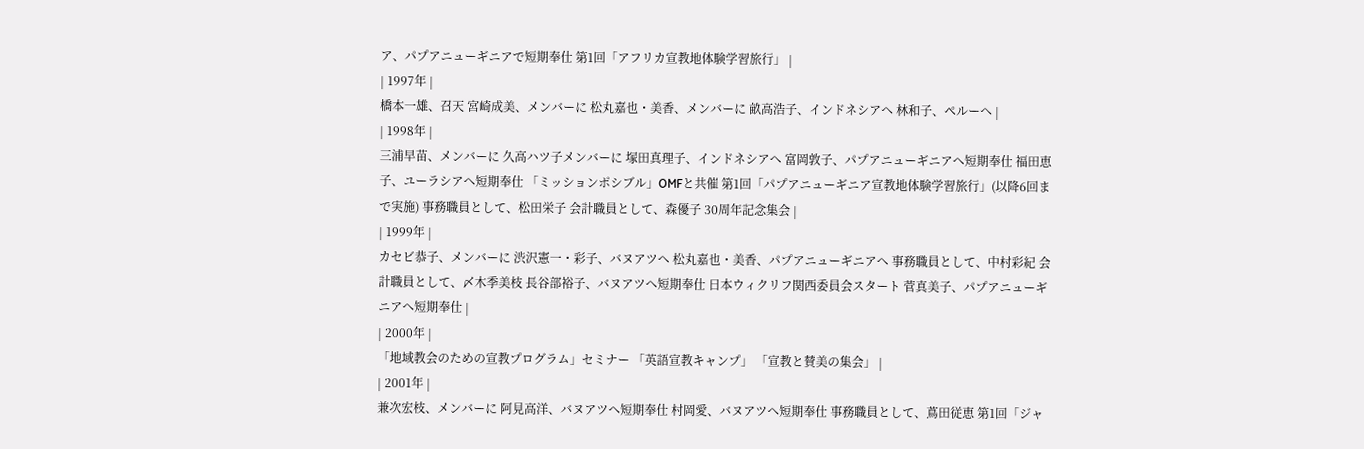ア、パプアニューギニアで短期奉仕 第1回「アフリカ宣教地体験学習旅行」 |
| 1997年 |
橋本一雄、召天 宮崎成美、メンバーに 松丸嘉也・美香、メンバーに 畝高浩子、インドネシアへ 林和子、ペルーへ |
| 1998年 |
三浦早苗、メンバーに 久高ハツ子メンバーに 塚田真理子、インドネシアへ 富岡敦子、パプアニューギニアへ短期奉仕 福田恵子、ユーラシアへ短期奉仕 「ミッションポシブル」OMFと共催 第1回「パプアニューギニア宣教地体験学習旅行」(以降6回まで実施) 事務職員として、松田栄子 会計職員として、森優子 30周年記念集会 |
| 1999年 |
カセビ恭子、メンバーに 渋沢憲一・彩子、バヌアツへ 松丸嘉也・美香、パプアニューギニアへ 事務職員として、中村彩紀 会計職員として、〆木季美枝 長谷部裕子、バヌアツへ短期奉仕 日本ウィクリフ関西委員会スタート 菅真美子、パプアニューギニアへ短期奉仕 |
| 2000年 |
「地域教会のための宣教プログラム」セミナー 「英語宣教キャンプ」 「宣教と賛美の集会」 |
| 2001年 |
兼次宏枝、メンバーに 阿見高洋、バヌアツへ短期奉仕 村岡愛、バヌアツへ短期奉仕 事務職員として、蔦田従恵 第1回「ジャ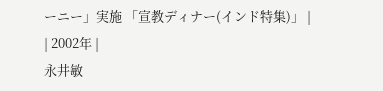ーニー」実施 「宣教ディナー(インド特集)」 |
| 2002年 |
永井敏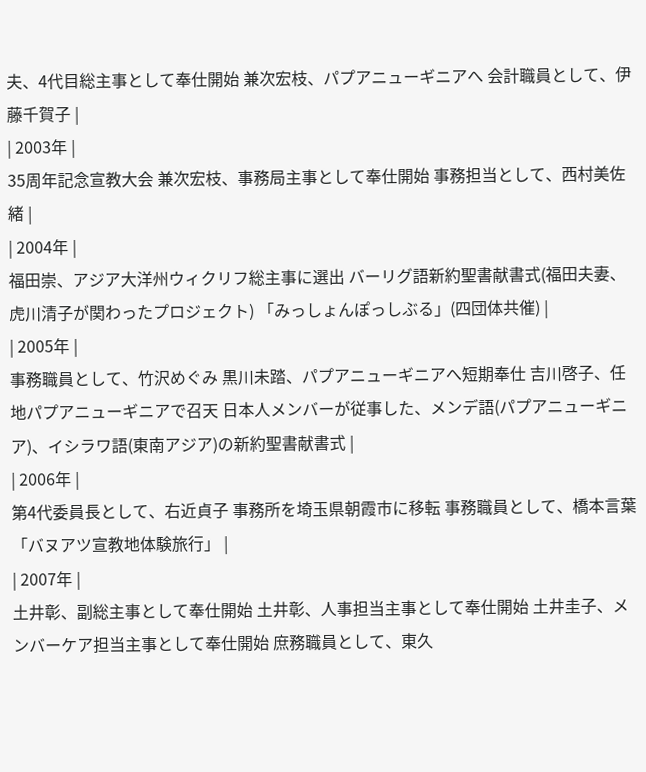夫、4代目総主事として奉仕開始 兼次宏枝、パプアニューギニアへ 会計職員として、伊藤千賀子 |
| 2003年 |
35周年記念宣教大会 兼次宏枝、事務局主事として奉仕開始 事務担当として、西村美佐緒 |
| 2004年 |
福田崇、アジア大洋州ウィクリフ総主事に選出 バーリグ語新約聖書献書式(福田夫妻、虎川清子が関わったプロジェクト) 「みっしょんぽっしぶる」(四団体共催) |
| 2005年 |
事務職員として、竹沢めぐみ 黒川未踏、パプアニューギニアへ短期奉仕 吉川啓子、任地パプアニューギニアで召天 日本人メンバーが従事した、メンデ語(パプアニューギニア)、イシラワ語(東南アジア)の新約聖書献書式 |
| 2006年 |
第4代委員長として、右近貞子 事務所を埼玉県朝霞市に移転 事務職員として、橋本言葉 「バヌアツ宣教地体験旅行」 |
| 2007年 |
土井彰、副総主事として奉仕開始 土井彰、人事担当主事として奉仕開始 土井圭子、メンバーケア担当主事として奉仕開始 庶務職員として、東久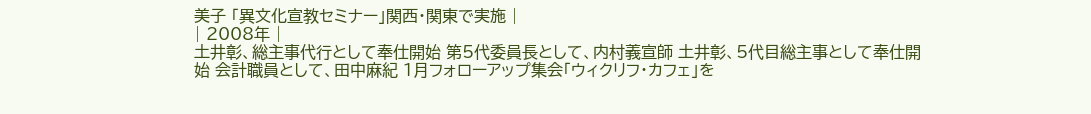美子 「異文化宣教セミナー」関西・関東で実施 |
| 2008年 |
土井彰、総主事代行として奉仕開始 第5代委員長として、内村義宣師 土井彰、5代目総主事として奉仕開始 会計職員として、田中麻紀 1月フォローアップ集会「ウィクリフ・カフェ」を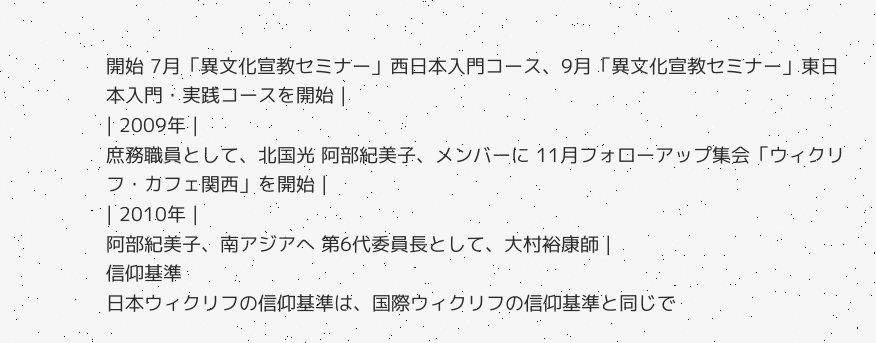開始 7月「異文化宣教セミナー」西日本入門コース、9月「異文化宣教セミナー」東日本入門・実践コースを開始 |
| 2009年 |
庶務職員として、北国光 阿部紀美子、メンバーに 11月フォローアップ集会「ウィクリフ・カフェ関西」を開始 |
| 2010年 |
阿部紀美子、南アジアへ 第6代委員長として、大村裕康師 |
信仰基準
日本ウィクリフの信仰基準は、国際ウィクリフの信仰基準と同じで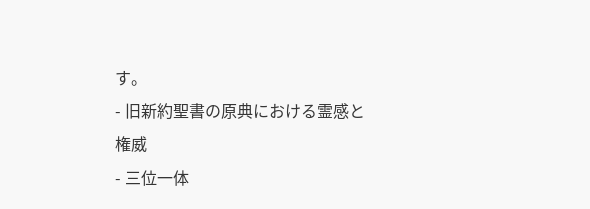す。
- 旧新約聖書の原典における霊感と権威
- 三位一体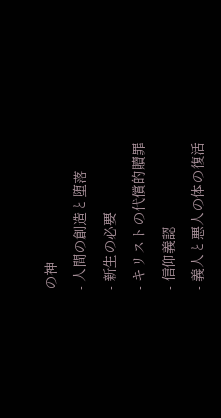の神
- 人間の創造と堕落
- 新生の必要
- キリストの代償的贖罪
- 信仰義認
- 義人と悪人の体の復活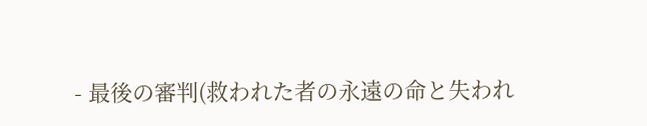- 最後の審判(救われた者の永遠の命と失われ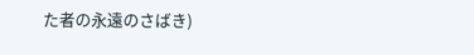た者の永遠のさばき)